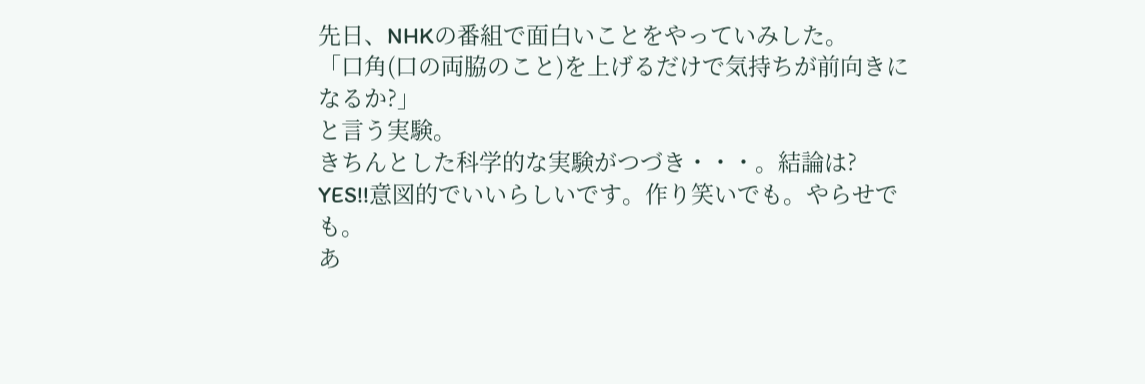先日、NHKの番組で面白いことをやっていみした。
「口角(口の両脇のこと)を上げるだけで気持ちが前向きになるか?」
と言う実験。
きちんとした科学的な実験がつづき・・・。結論は?
YES!!意図的でいいらしいです。作り笑いでも。やらせでも。
あ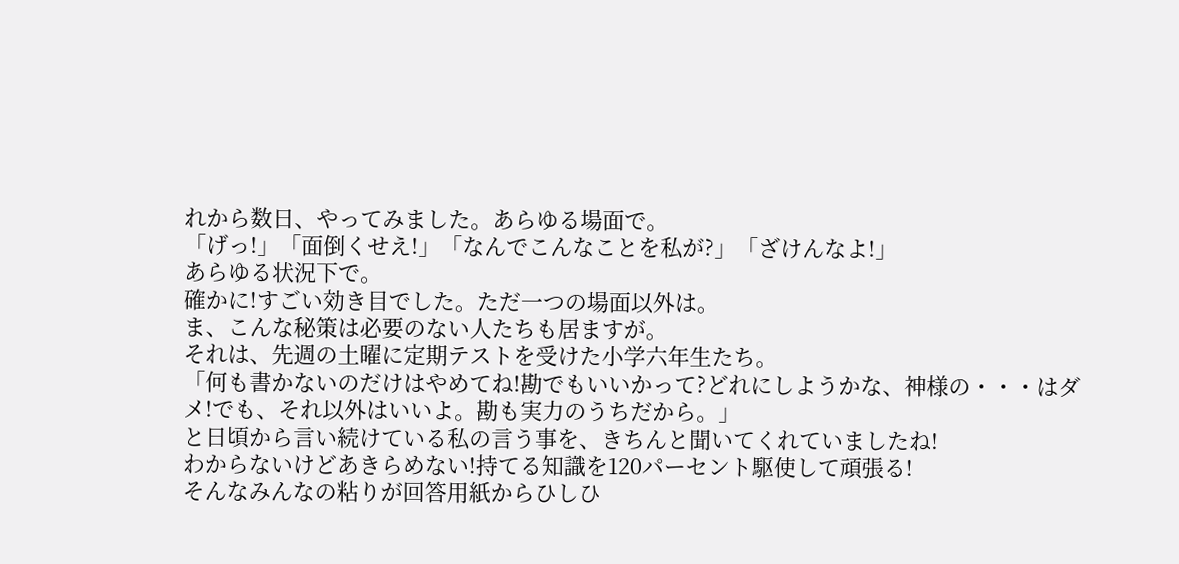れから数日、やってみました。あらゆる場面で。
「げっ!」「面倒くせえ!」「なんでこんなことを私が?」「ざけんなよ!」
あらゆる状況下で。
確かに!すごい効き目でした。ただ一つの場面以外は。
ま、こんな秘策は必要のない人たちも居ますが。
それは、先週の土曜に定期テストを受けた小学六年生たち。
「何も書かないのだけはやめてね!勘でもいいかって?どれにしようかな、神様の・・・はダメ!でも、それ以外はいいよ。勘も実力のうちだから。」
と日頃から言い続けている私の言う事を、きちんと聞いてくれていましたね!
わからないけどあきらめない!持てる知識を120パーセント駆使して頑張る!
そんなみんなの粘りが回答用紙からひしひ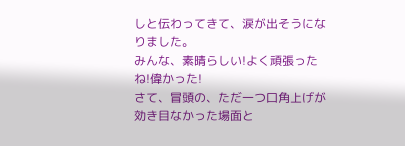しと伝わってきて、涙が出そうになりました。
みんな、素晴らしい!よく頑張ったね!偉かった!
さて、冒頭の、ただ一つ口角上げが効き目なかった場面と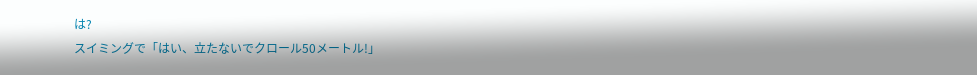は?
スイミングで「はい、立たないでクロール50メートル!」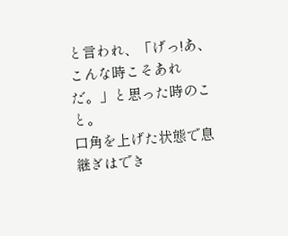と言われ、「げっ!あ、こんな時こそあれだ。」と思った時のこと。
口角を上げた状態で息継ぎはでき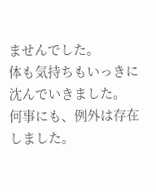ませんでした。
体も気持ちもいっきに沈んでいきました。
何事にも、例外は存在しました。